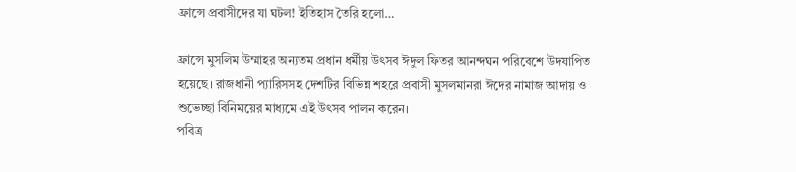ফ্রান্সে প্রবাসীদের যা ঘটল! ইতিহাস তৈরি হলো…

ফ্রান্সে মুসলিম উম্মাহর অন্যতম প্রধান ধর্মীয় উৎসব ঈদুল ফিতর আনন্দঘন পরিবেশে উদযাপিত হয়েছে। রাজধানী প্যারিসসহ দেশটির বিভিন্ন শহরে প্রবাসী মুসলমানরা ঈদের নামাজ আদায় ও শুভেচ্ছা বিনিময়ের মাধ্যমে এই উৎসব পালন করেন।
পবিত্র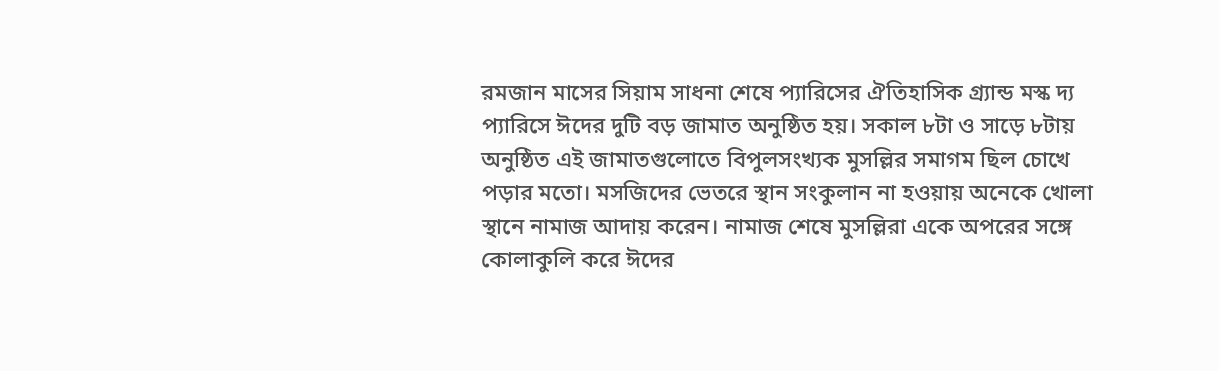রমজান মাসের সিয়াম সাধনা শেষে প্যারিসের ঐতিহাসিক গ্র্যান্ড মস্ক দ্য প্যারিসে ঈদের দুটি বড় জামাত অনুষ্ঠিত হয়। সকাল ৮টা ও সাড়ে ৮টায় অনুষ্ঠিত এই জামাতগুলোতে বিপুলসংখ্যক মুসল্লির সমাগম ছিল চোখে পড়ার মতো। মসজিদের ভেতরে স্থান সংকুলান না হওয়ায় অনেকে খোলা স্থানে নামাজ আদায় করেন। নামাজ শেষে মুসল্লিরা একে অপরের সঙ্গে কোলাকুলি করে ঈদের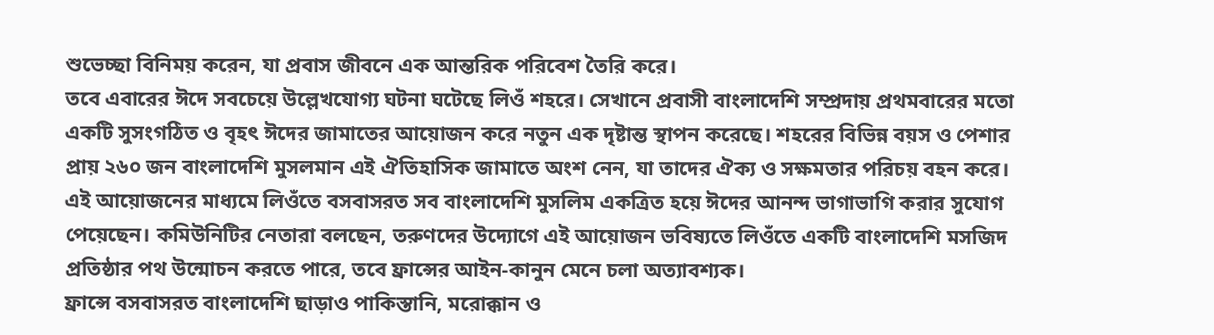শুভেচ্ছা বিনিময় করেন, যা প্রবাস জীবনে এক আন্তরিক পরিবেশ তৈরি করে।
তবে এবারের ঈদে সবচেয়ে উল্লেখযোগ্য ঘটনা ঘটেছে লিওঁ শহরে। সেখানে প্রবাসী বাংলাদেশি সম্প্রদায় প্রথমবারের মতো একটি সুসংগঠিত ও বৃহৎ ঈদের জামাতের আয়োজন করে নতুন এক দৃষ্টান্ত স্থাপন করেছে। শহরের বিভিন্ন বয়স ও পেশার প্রায় ২৬০ জন বাংলাদেশি মুসলমান এই ঐতিহাসিক জামাতে অংশ নেন, যা তাদের ঐক্য ও সক্ষমতার পরিচয় বহন করে।
এই আয়োজনের মাধ্যমে লিওঁতে বসবাসরত সব বাংলাদেশি মুসলিম একত্রিত হয়ে ঈদের আনন্দ ভাগাভাগি করার সুযোগ পেয়েছেন। কমিউনিটির নেতারা বলছেন, তরুণদের উদ্যোগে এই আয়োজন ভবিষ্যতে লিওঁতে একটি বাংলাদেশি মসজিদ প্রতিষ্ঠার পথ উন্মোচন করতে পারে, তবে ফ্রান্সের আইন-কানুন মেনে চলা অত্যাবশ্যক।
ফ্রান্সে বসবাসরত বাংলাদেশি ছাড়াও পাকিস্তানি, মরোক্কান ও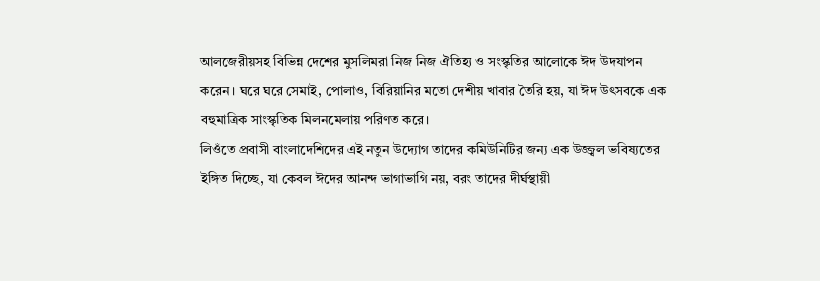আলজেরীয়সহ বিভিন্ন দেশের মুসলিমরা নিজ নিজ ঐতিহ্য ও সংস্কৃতির আলোকে ঈদ উদযাপন করেন। ঘরে ঘরে সেমাই, পোলাও, বিরিয়ানির মতো দেশীয় খাবার তৈরি হয়, যা ঈদ উৎসবকে এক বহুমাত্রিক সাংস্কৃতিক মিলনমেলায় পরিণত করে।
লিওঁতে প্রবাসী বাংলাদেশিদের এই নতুন উদ্যোগ তাদের কমিউনিটির জন্য এক উজ্জ্বল ভবিষ্যতের ইঙ্গিত দিচ্ছে, যা কেবল ঈদের আনন্দ ভাগাভাগি নয়, বরং তাদের দীর্ঘস্থায়ী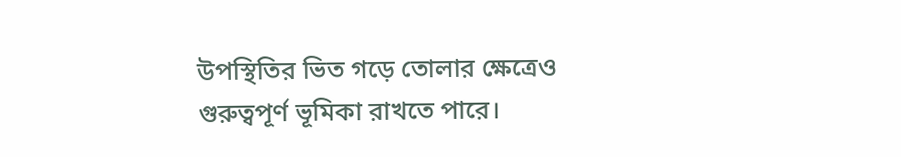উপস্থিতির ভিত গড়ে তোলার ক্ষেত্রেও গুরুত্বপূর্ণ ভূমিকা রাখতে পারে।